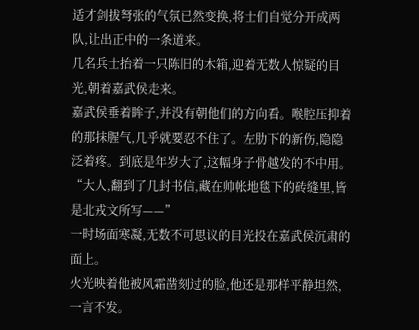适才剑拔弩张的气氛已然变换,将士们自觉分开成两队,让出正中的一条道来。
几名兵士抬着一只陈旧的木箱,迎着无数人惊疑的目光,朝着嘉武侯走来。
嘉武侯垂着眸子,并没有朝他们的方向看。喉腔压抑着的那抹腥气,几乎就要忍不住了。左肋下的新伤,隐隐泛着疼。到底是年岁大了,这幅身子骨越发的不中用。
“大人,翻到了几封书信,藏在帅帐地毯下的砖缝里,皆是北戎文所写——”
一时场面寒凝,无数不可思议的目光投在嘉武侯沉肃的面上。
火光映着他被风霜凿刻过的脸,他还是那样平静坦然,一言不发。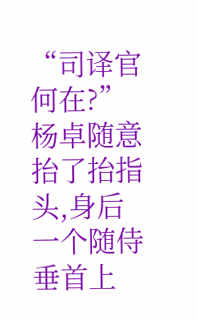“司译官何在?”杨卓随意抬了抬指头,身后一个随侍垂首上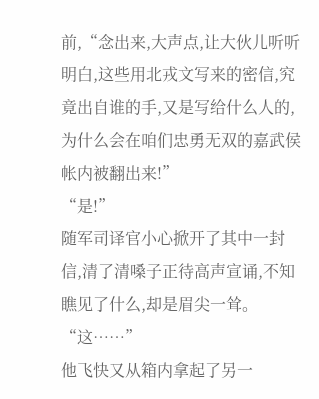前,“念出来,大声点,让大伙儿听听明白,这些用北戎文写来的密信,究竟出自谁的手,又是写给什么人的,为什么会在咱们忠勇无双的嘉武侯帐内被翻出来!”
“是!”
随军司译官小心掀开了其中一封信,清了清嗓子正待高声宣诵,不知瞧见了什么,却是眉尖一耸。
“这……”
他飞快又从箱内拿起了另一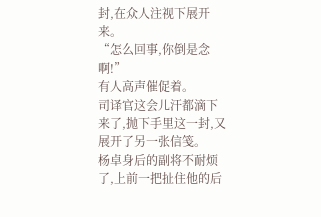封,在众人注视下展开来。
“怎么回事,你倒是念啊!”
有人高声催促着。
司译官这会儿汗都滴下来了,抛下手里这一封,又展开了另一张信笺。
杨卓身后的副将不耐烦了,上前一把扯住他的后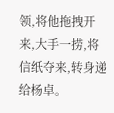领,将他拖拽开来,大手一捞,将信纸夺来,转身递给杨卓。